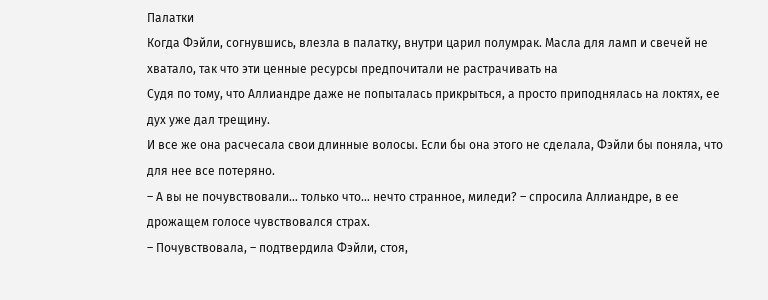Палатки
Когда Фэйли, согнувшись, влезла в палатку, внутри царил полумрак. Масла для ламп и свечей не хватало, так что эти ценные ресурсы предпочитали не растрачивать на
Судя по тому, что Аллиандре даже не попыталась прикрыться, а просто приподнялась на локтях, ее дух уже дал трещину.
И все же она расчесала свои длинные волосы. Если бы она этого не сделала, Фэйли бы поняла, что для нее все потеряно.
– А вы не почувствовали… только что… нечто странное, миледи? – спросила Аллиандре, в ее дрожащем голосе чувствовался страх.
– Почувствовала, – подтвердила Фэйли, стоя,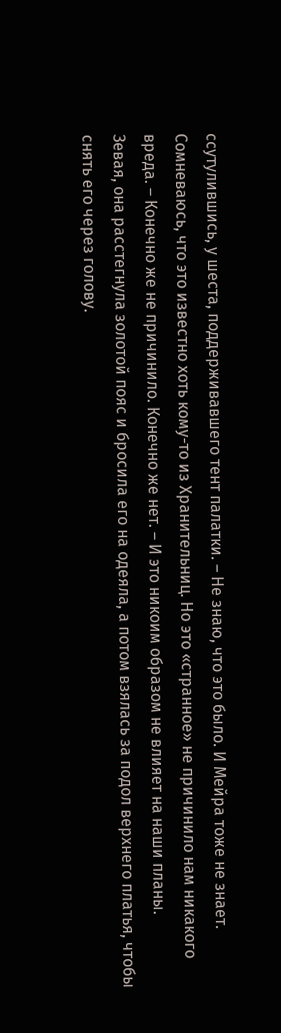ссутулившись, у шеста, поддерживавшего тент палатки. – Не знаю, что это было. И Мейра тоже не знает. Сомневаюсь, что это известно хоть кому-то из Хранительниц. Но это «странное» не причинило нам никакого вреда. – Конечно же не причинило. Конечно же нет. – И это никоим образом не влияет на наши планы.
Зевая, она расстегнула золотой пояс и бросила его на одеяла, а потом взялась за подол верхнего платья, чтобы снять его через голову.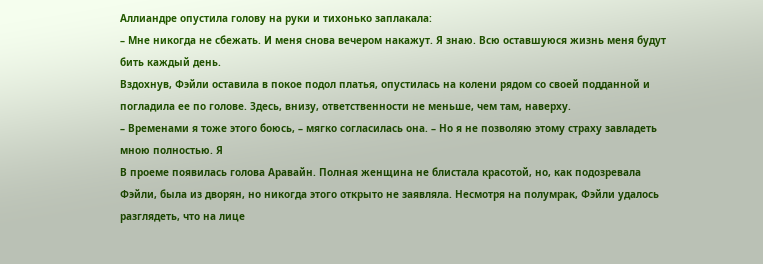Аллиандре опустила голову на руки и тихонько заплакала:
– Мне никогда не сбежать. И меня снова вечером накажут. Я знаю. Всю оставшуюся жизнь меня будут бить каждый день.
Вздохнув, Фэйли оставила в покое подол платья, опустилась на колени рядом со своей подданной и погладила ее по голове. Здесь, внизу, ответственности не меньше, чем там, наверху.
– Временами я тоже этого боюсь, – мягко согласилась она. – Но я не позволяю этому страху завладеть мною полностью. Я
В проеме появилась голова Аравайн. Полная женщина не блистала красотой, но, как подозревала Фэйли, была из дворян, но никогда этого открыто не заявляла. Несмотря на полумрак, Фэйли удалось разглядеть, что на лице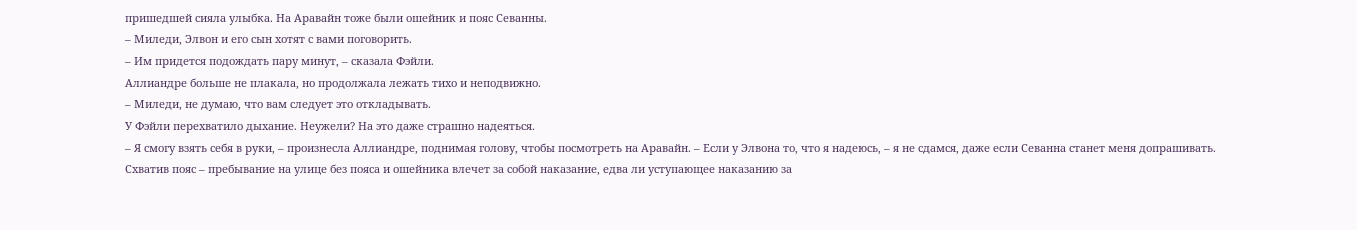пришедшей сияла улыбка. На Аравайн тоже были ошейник и пояс Севанны.
– Миледи, Элвон и его сын хотят с вами поговорить.
– Им придется подождать пару минут, – сказала Фэйли.
Аллиандре больше не плакала, но продолжала лежать тихо и неподвижно.
– Миледи, не думаю, что вам следует это откладывать.
У Фэйли перехватило дыхание. Неужели? На это даже страшно надеяться.
– Я смогу взять себя в руки, – произнесла Аллиандре, поднимая голову, чтобы посмотреть на Аравайн. – Если у Элвона то, что я надеюсь, – я не сдамся, даже если Севанна станет меня допрашивать.
Схватив пояс – пребывание на улице без пояса и ошейника влечет за собой наказание, едва ли уступающее наказанию за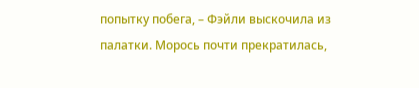попытку побега, – Фэйли выскочила из палатки. Морось почти прекратилась,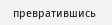превратившись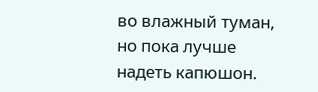во влажный туман, но пока лучше надеть капюшон.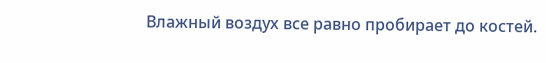Влажный воздух все равно пробирает до костей.